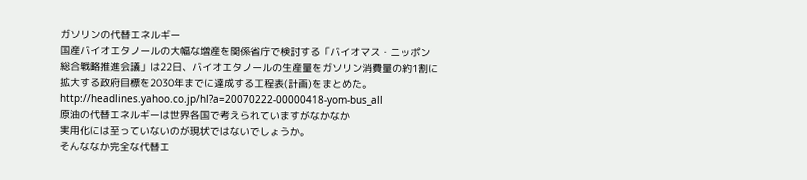ガソリンの代替エネルギー
国産バイオエタノールの大幅な増産を関係省庁で検討する「バイオマス・ニッポン
総合戦略推進会議」は22日、バイオエタノールの生産量をガソリン消費量の約1割に
拡大する政府目標を2030年までに達成する工程表(計画)をまとめた。
http://headlines.yahoo.co.jp/hl?a=20070222-00000418-yom-bus_all
原油の代替エネルギーは世界各国で考えられていますがなかなか
実用化には至っていないのが現状ではないでしょうか。
そんななか完全な代替エ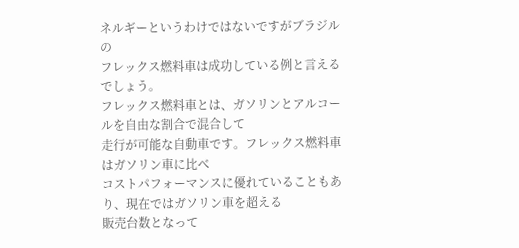ネルギーというわけではないですがブラジルの
フレックス燃料車は成功している例と言えるでしょう。
フレックス燃料車とは、ガソリンとアルコールを自由な割合で混合して
走行が可能な自動車です。フレックス燃料車はガソリン車に比べ
コストパフォーマンスに優れていることもあり、現在ではガソリン車を超える
販売台数となって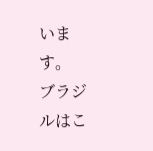います。
ブラジルはこ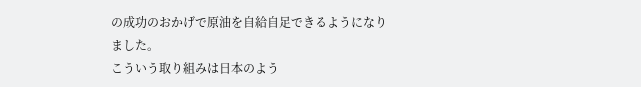の成功のおかげで原油を自給自足できるようになりました。
こういう取り組みは日本のよう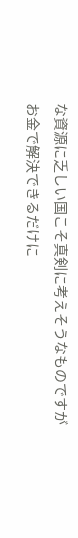な資源に乏しい国こそ真剣に考えそうなものですが
お金で解決できるだけに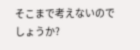そこまで考えないのでしょうか?